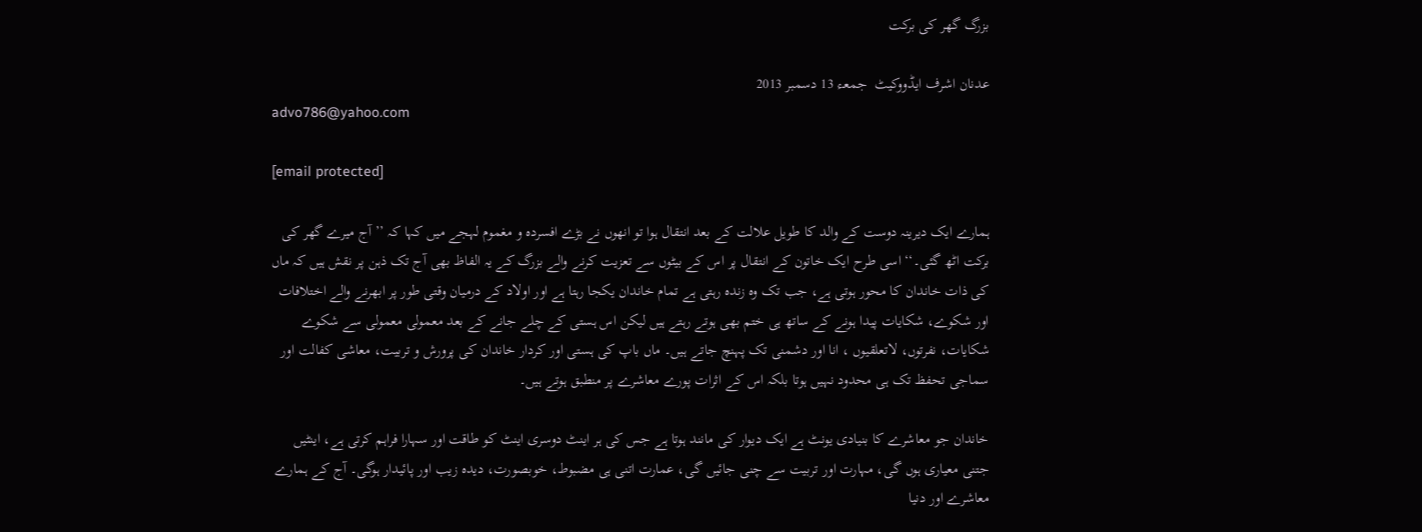بزرگ گھر کی برکت

عدنان اشرف ایڈووکیٹ  جمعـء 13 دسمبر 2013
advo786@yahoo.com

[email protected]

ہمارے ایک دیرینہ دوست کے والد کا طویل علالت کے بعد انتقال ہوا تو انھوں نے بڑے افسردہ و مغموم لہجے میں کہا کہ ’’آج میرے گھر کی برکت اٹھ گئی۔‘‘ اسی طرح ایک خاتون کے انتقال پر اس کے بیٹوں سے تعزیت کرنے والے بزرگ کے یہ الفاظ بھی آج تک ذہن پر نقش ہیں کہ ماں کی ذات خاندان کا محور ہوتی ہے، جب تک وہ زندہ رہتی ہے تمام خاندان یکجا رہتا ہے اور اولاد کے درمیان وقتی طور پر ابھرنے والے اختلافات اور شکوے، شکایات پیدا ہونے کے ساتھ ہی ختم بھی ہوتے رہتے ہیں لیکن اس ہستی کے چلے جانے کے بعد معمولی معمولی سے شکوے شکایات، نفرتوں، لاتعلقیوں ، انا اور دشمنی تک پہنچ جاتے ہیں۔ ماں باپ کی ہستی اور کردار خاندان کی پرورش و تربیت، معاشی کفالت اور سماجی تحفظ تک ہی محدود نہیں ہوتا بلکہ اس کے اثرات پورے معاشرے پر منطبق ہوتے ہیں۔

خاندان جو معاشرے کا بنیادی یونٹ ہے ایک دیوار کی مانند ہوتا ہے جس کی ہر اینٹ دوسری اینٹ کو طاقت اور سہارا فراہم کرتی ہے، اینٹیں جتنی معیاری ہوں گی، مہارت اور تربیت سے چنی جائیں گی، عمارت اتنی ہی مضبوط، خوبصورت، دیدہ زیب اور پائیدار ہوگی۔ آج کے ہمارے معاشرے اور دنیا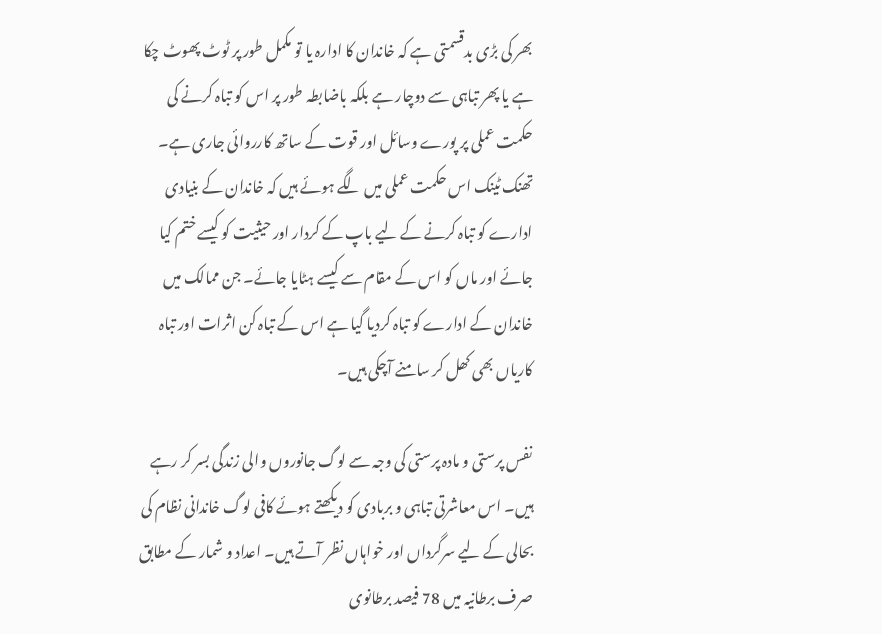بھر کی بڑی بدقسمتی ہے کہ خاندان کا ادارہ یا تو مکمل طور پر ٹوٹ پھوٹ چکا ہے یا پھر تباہی سے دوچار ہے بلکہ باضابطہ طور پر اس کو تباہ کرنے کی حکمت عملی پر پورے وسائل اور قوت کے ساتھ کارروائی جاری ہے۔ تھنک ٹینک اس حکمت عملی میں لگے ہوئے ہیں کہ خاندان کے بنیادی ادارے کو تباہ کرنے کے لیے باپ کے کردار اور حیثیت کو کیسے ختم کیا جائے اور ماں کو اس کے مقام سے کیسے ہٹایا جائے۔ جن ممالک میں خاندان کے ادارے کو تباہ کردیا گیا ہے اس کے تباہ کن اثرات اور تباہ کاریاں بھی کھل کر سامنے آچکی ہیں۔

نفس پرستی و مادہ پرستی کی وجہ سے لوگ جانوروں والی زندگی بسر کر رہے ہیں۔ اس معاشرتی تباہی و بربادی کو دیکھتے ہوئے کافی لوگ خاندانی نظام کی بحالی کے لیے سرگرداں اور خواہاں نظر آتے ہیں۔ اعداد و شمار کے مطابق صرف برطانیہ میں 78 فیصد برطانوی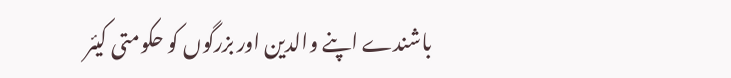باشندے اپنے والدین اور بزرگوں کو حکومتی کیئر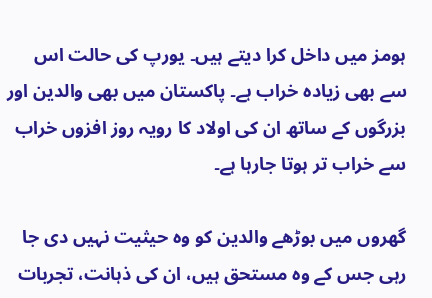ہومز میں داخل کرا دیتے ہیں۔ یورپ کی حالت اس سے بھی زیادہ خراب ہے۔ پاکستان میں بھی والدین اور بزرگوں کے ساتھ ان کی اولاد کا رویہ روز افزوں خراب سے خراب تر ہوتا جارہا ہے۔

گھروں میں بوڑھے والدین کو وہ حیثیت نہیں دی جا رہی جس کے وہ مستحق ہیں، ان کی ذہانت، تجربات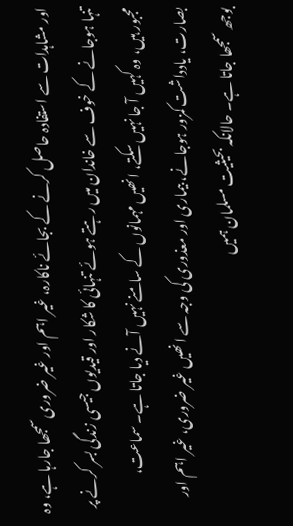اور مشاہدات سے استفادہ حاصل کرنے کے بجائے ناکارہ، غیر اہم اور غیر ضروری سمجھا جارہا ہے، وہ تنہا ہوجانے کے خوف سے خاندان میں رہتے ہوئے تنہائی کا شکار اور قیدیوں جیسی زندگی بسر کرنے پر مجبور ہیں، وہ کہیں آ جا نہیں سکتے، انھیں مہمانوں کے سامنے نہیں آنے دیا جاتا ہے۔ سماعت، بصارت، یادداشت کمزور ہوجانے، بیماری اور معذوری کی وجہ سے انھیں غیر ضروری، غیر اہم اور بوجھ سمجھا جاتا ہے۔ حالانکہ بحیثیت مسلمان ہمیں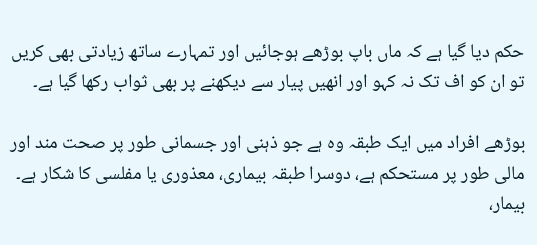حکم دیا گیا ہے کہ ماں باپ بوڑھے ہوجائیں اور تمہارے ساتھ زیادتی بھی کریں تو ان کو اف تک نہ کہو اور انھیں پیار سے دیکھنے پر بھی ثواب رکھا گیا ہے۔

بوڑھے افراد میں ایک طبقہ وہ ہے جو ذہنی اور جسمانی طور پر صحت مند اور مالی طور پر مستحکم ہے، دوسرا طبقہ بیماری، معذوری یا مفلسی کا شکار ہے۔ بیمار،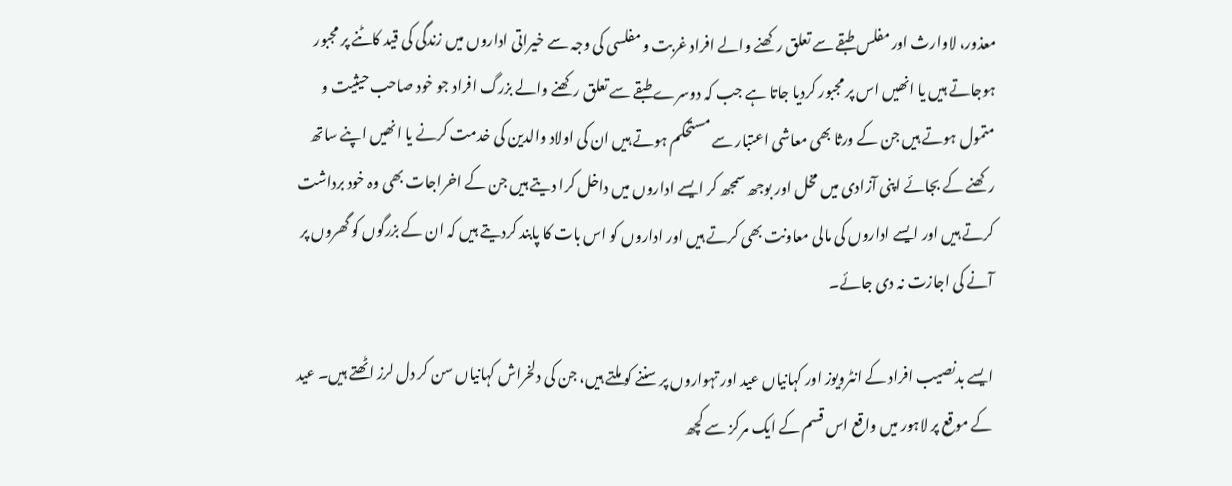معذور، لاوارث اور مفلس طبقے سے تعلق رکھنے والے افراد غربت و مفلسی کی وجہ سے خیراتی اداروں میں زندگی کی قید کاٹنے پر مجبور ہوجاتے ہیں یا انھیں اس پر مجبور کردیا جاتا ہے جب کہ دوسرے طبقے سے تعلق رکھنے والے بزرگ افراد جو خود صاحب حیثیت و متمول ہوتے ہیں جن کے ورثا بھی معاشی اعتبار سے مستحکم ہوتے ہیں ان کی اولاد والدین کی خدمت کرنے یا انھیں اپنے ساتھ رکھنے کے بجائے اپنی آزادی میں مخل اور بوجھ سمجھ کر ایسے اداروں میں داخل کرا دیتے ہیں جن کے اخراجات بھی وہ خود برداشت کرتے ہیں اور ایسے اداروں کی مالی معاونت بھی کرتے ہیں اور اداروں کو اس بات کا پابند کردیتے ہیں کہ ان کے بزرگوں کو گھروں پر آنے کی اجازت نہ دی جائے۔

ایسے بدنصیب افراد کے انٹرویوز اور کہانیاں عید اور تہواروں پر سننے کو ملتے ہیں، جن کی دلخراش کہانیاں سن کر دل لرز اٹھتے ہیں۔ عید کے موقع پر لاہور میں واقع اس قسم کے ایک مرکز سے کچھ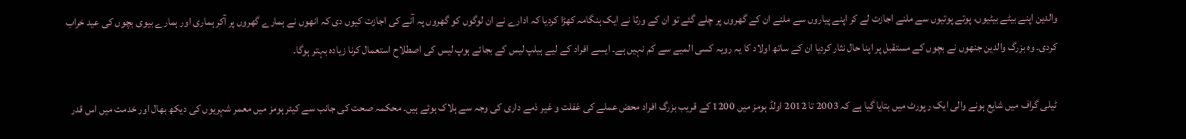والدین اپنے بیٹے بیٹیوں، پوتے پوتیوں سے ملنے اجازت لے کر اپنے پیاروں سے ملنے ان کے گھروں پر چلے گئے تو ان کے ورثا نے ایک ہنگامہ کھڑا کردیا کہ ادارے نے ان لوگوں کو گھروں پہ آنے کی اجازت کیوں دی کہ انھوں نے ہمارے گھروں پر آکر ہماری اور ہمارے بیوی بچوں کی عید خراب کردی۔ وہ بزرگ والدین جنھوں نے بچوں کے مستقبل پر اپنا حال نثار کردیا ان کے ساتھ اولاد کا یہ رویہ کسی المیے سے کم نہیں ہے۔ ایسے افراد کے لیے ہیلپ لیس کے بجائے ہوپ لیس کی اصطلاح استعمال کرنا زیادہ بہتر ہوگا۔

ٹیلی گراف میں شایع ہونے والی ایک رپورٹ میں بتایا گیا ہے کہ 2003 تا 2012 اولڈ ہومز میں 1200 کے قریب بزرگ افراد محض عملے کی غفلت و غیر ذمے داری کی وجہ سے ہلاک ہوئے ہیں۔ محکمہ صحت کی جانب سے کیئر ہومز میں معمر شہریوں کی دیکھ بھال اور خدمت میں اس قدر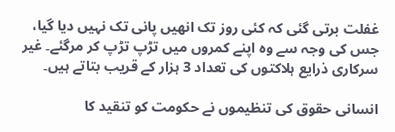غفلت برتی گئی کہ کئی روز تک انھیں پانی تک نہیں دیا گیا، جس کی وجہ سے وہ اپنے کمروں میں تڑپ تڑپ کر مرگئے۔ غیر سرکاری ذرایع ہلاکتوں کی تعداد 3 ہزار کے قریب بتاتے ہیں۔

انسانی حقوق کی تنظیموں نے حکومت کو تنقید کا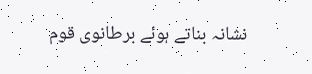نشانہ بناتے ہوئے برطانوی قوم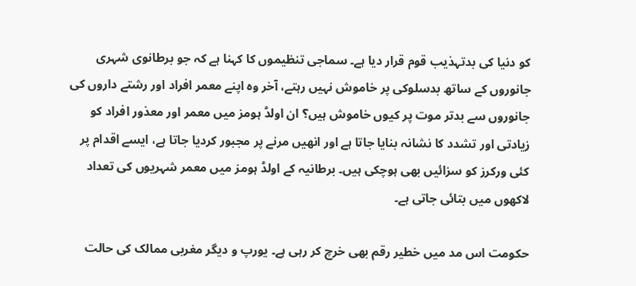کو دنیا کی بدتہذیب قوم قرار دیا ہے۔ سماجی تنظیموں کا کہنا ہے کہ جو برطانوی شہری جانوروں کے ساتھ بدسلوکی پر خاموش نہیں رہتے، آخر وہ اپنے معمر افراد اور رشتے داروں کی جانوروں سے بدتر موت پر کیوں خاموش ہیں؟ ان اولڈ ہومز میں معمر اور معذور افراد کو زیادتی اور تشدد کا نشانہ بنایا جاتا ہے اور انھیں مرنے پر مجبور کردیا جاتا ہے، ایسے اقدام پر کئی ورکرز کو سزائیں بھی ہوچکی ہیں۔ برطانیہ کے اولڈ ہومز میں معمر شہریوں کی تعداد لاکھوں میں بتائی جاتی ہے۔

حکومت اس مد میں خطیر رقم بھی خرچ کر رہی ہے۔ یورپ و دیگر مغربی ممالک کی حالت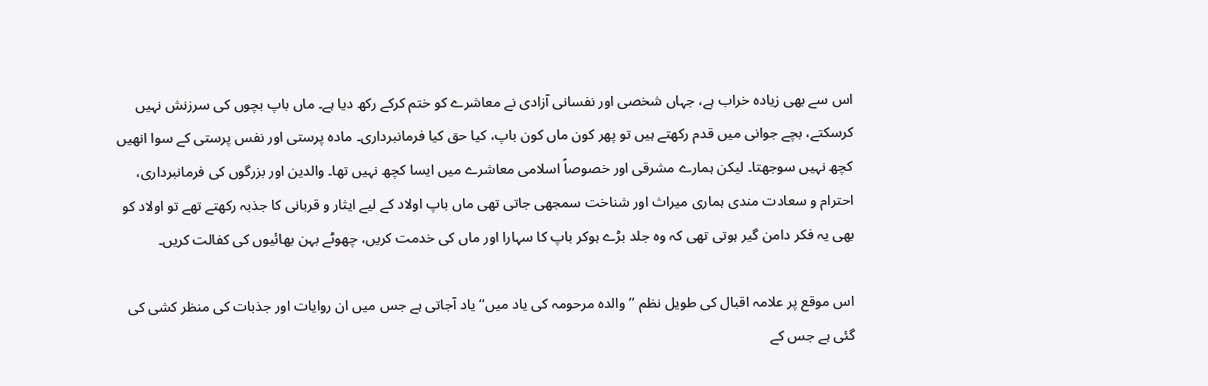اس سے بھی زیادہ خراب ہے، جہاں شخصی اور نفسانی آزادی نے معاشرے کو ختم کرکے رکھ دیا ہے۔ ماں باپ بچوں کی سرزنش نہیں کرسکتے، بچے جوانی میں قدم رکھتے ہیں تو پھر کون ماں کون باپ، کیا حق کیا فرمانبرداری۔ مادہ پرستی اور نفس پرستی کے سوا انھیں کچھ نہیں سوجھتا۔ لیکن ہمارے مشرقی اور خصوصاً اسلامی معاشرے میں ایسا کچھ نہیں تھا۔ والدین اور بزرگوں کی فرمانبرداری، احترام و سعادت مندی ہماری میراث اور شناخت سمجھی جاتی تھی ماں باپ اولاد کے لیے ایثار و قربانی کا جذبہ رکھتے تھے تو اولاد کو بھی یہ فکر دامن گیر ہوتی تھی کہ وہ جلد بڑے ہوکر باپ کا سہارا اور ماں کی خدمت کریں، چھوٹے بہن بھائیوں کی کفالت کریں۔

اس موقع پر علامہ اقبال کی طویل نظم ’’والدہ مرحومہ کی یاد میں‘‘ یاد آجاتی ہے جس میں ان روایات اور جذبات کی منظر کشی کی گئی ہے جس کے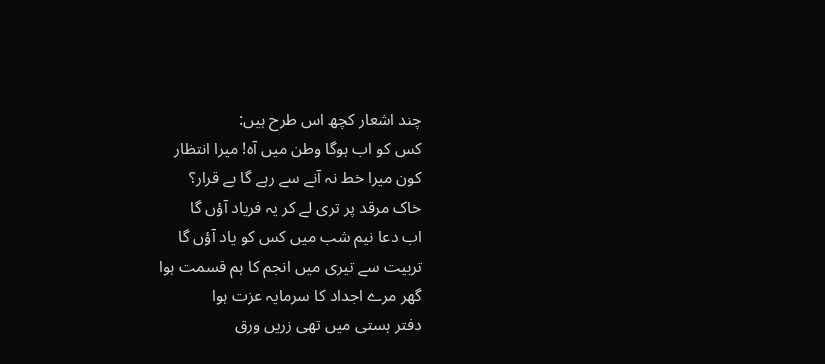چند اشعار کچھ اس طرح ہیں:
کس کو اب ہوگا وطن میں آہ! میرا انتظار
کون میرا خط نہ آنے سے رہے گا بے قرار؟
خاک مرقد پر تری لے کر یہ فریاد آؤں گا
اب دعا نیم شب میں کس کو یاد آؤں گا
تربیت سے تیری میں انجم کا ہم قسمت ہوا
گھر مرے اجداد کا سرمایہ عزت ہوا
دفتر ہستی میں تھی زریں ورق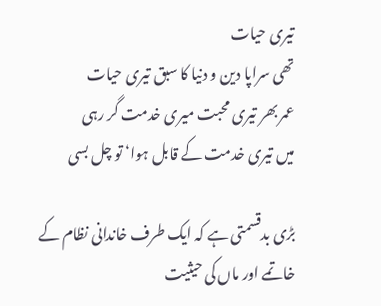تیری حیات
تھی سراپا دین و دنیا کا سبق تیری حیات
عمر بھر تیری محبت میری خدمت گر رہی
میں تیری خدمت کے قابل ہوا‘ تو چل بسی

بڑی بدقسمتی ہے کہ ایک طرف خاندانی نظام کے خاتمے اور ماں کی حیثیت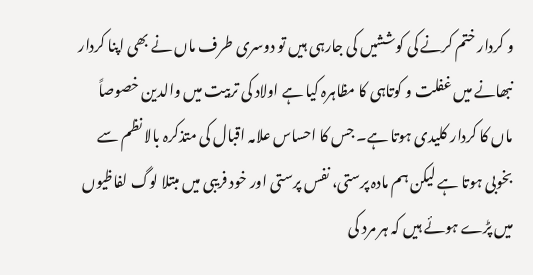و کردار ختم کرنے کی کوششیں کی جارہی ہیں تو دوسری طرف ماں نے بھی اپنا کردار نبھانے میں غفلت و کوتاہی کا مظاہرہ کیا ہے اولاد کی تربیت میں والدین خصوصاً ماں کا کردار کلیدی ہوتا ہے۔ جس کا احساس علامہ اقبال کی متذکرہ بالا نظم سے بخوبی ہوتا ہے لیکن ہم مادہ پرستی، نفس پرستی اور خود فریبی میں مبتلا لوگ لفاظیوں میں پڑے ہوئے ہیں کہ ہر مرد کی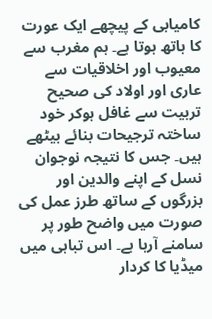کامیابی کے پیچھے ایک عورت کا ہاتھ ہوتا ہے۔ ہم مغرب سے معیوب اور اخلاقیات سے عاری اور اولاد کی صحیح تربیت سے غافل ہوکر خود ساختہ ترجیحات بنائے بیٹھے ہیں۔ جس کا نتیجہ نوجوان نسل کے اپنے والدین اور بزرگوں کے ساتھ طرز عمل کی صورت میں واضح طور پر سامنے آرہا ہے۔ اس تباہی میں میڈیا کا کردار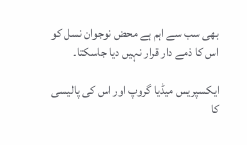بھی سب سے اہم ہے محض نوجوان نسل کو اس کا ذمے دار قرار نہیں دیا جاسکتا۔

ایکسپریس میڈیا گروپ اور اس کی پالیسی کا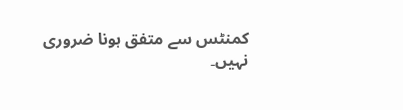کمنٹس سے متفق ہونا ضروری نہیں۔